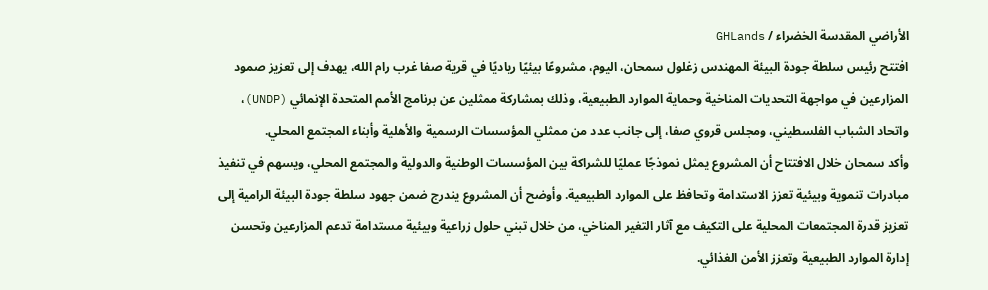الأراضي المقدسة الخضراء / GHLands
افتتح رئيس سلطة جودة البيئة المهندس زغلول سمحان، اليوم، مشروعًا بيئيًا رياديًا في قرية صفا غرب رام الله، يهدف إلى تعزيز صمود المزارعين في مواجهة التحديات المناخية وحماية الموارد الطبيعية، وذلك بمشاركة ممثلين عن برنامج الأمم المتحدة الإنمائي (UNDP)، واتحاد الشباب الفلسطيني، ومجلس قروي صفا، إلى جانب عدد من ممثلي المؤسسات الرسمية والأهلية وأبناء المجتمع المحلي.
وأكد سمحان خلال الافتتاح أن المشروع يمثل نموذجًا عمليًا للشراكة بين المؤسسات الوطنية والدولية والمجتمع المحلي، ويسهم في تنفيذ مبادرات تنموية وبيئية تعزز الاستدامة وتحافظ على الموارد الطبيعية. وأوضح أن المشروع يندرج ضمن جهود سلطة جودة البيئة الرامية إلى تعزيز قدرة المجتمعات المحلية على التكيف مع آثار التغير المناخي، من خلال تبني حلول زراعية وبيئية مستدامة تدعم المزارعين وتحسن إدارة الموارد الطبيعية وتعزز الأمن الغذائي.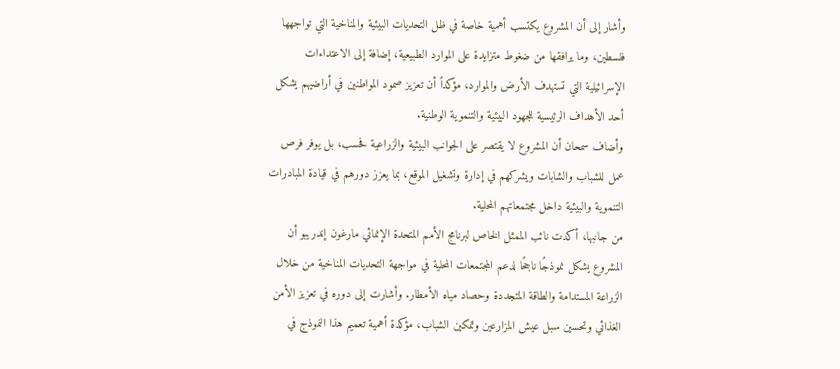وأشار إلى أن المشروع يكتسب أهمية خاصة في ظل التحديات البيئية والمناخية التي تواجهها فلسطين، وما يرافقها من ضغوط متزايدة على الموارد الطبيعية، إضافة إلى الاعتداءات الإسرائيلية التي تستهدف الأرض والموارد، مؤكداً أن تعزيز صمود المواطنين في أراضيهم يشكل أحد الأهداف الرئيسية للجهود البيئية والتنموية الوطنية.
وأضاف سمحان أن المشروع لا يقتصر على الجوانب البيئية والزراعية فحسب، بل يوفر فرص عمل للشباب والشابات ويشركهم في إدارة وتشغيل الموقع، بما يعزز دورهم في قيادة المبادرات التنموية والبيئية داخل مجتمعاتهم المحلية.
من جانبها، أكدت نائب الممثل الخاص لبرنامج الأمم المتحدة الإنمائي مارغون إندريبو أن المشروع يشكل نموذجًا ناجحًا لدعم المجتمعات المحلية في مواجهة التحديات المناخية من خلال الزراعة المستدامة والطاقة المتجددة وحصاد مياه الأمطار. وأشارت إلى دوره في تعزيز الأمن الغذائي وتحسين سبل عيش المزارعين وتمكين الشباب، مؤكدة أهمية تعميم هذا النموذج في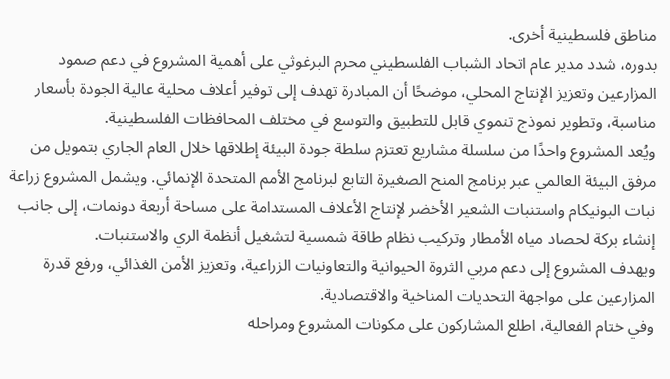مناطق فلسطينية أخرى.
بدوره، شدد مدير عام اتحاد الشباب الفلسطيني محرم البرغوثي على أهمية المشروع في دعم صمود المزارعين وتعزيز الإنتاج المحلي، موضحًا أن المبادرة تهدف إلى توفير أعلاف محلية عالية الجودة بأسعار مناسبة، وتطوير نموذج تنموي قابل للتطبيق والتوسع في مختلف المحافظات الفلسطينية.
ويُعد المشروع واحدًا من سلسلة مشاريع تعتزم سلطة جودة البيئة إطلاقها خلال العام الجاري بتمويل من مرفق البيئة العالمي عبر برنامج المنح الصغيرة التابع لبرنامج الأمم المتحدة الإنمائي. ويشمل المشروع زراعة نبات البونيكام واستنبات الشعير الأخضر لإنتاج الأعلاف المستدامة على مساحة أربعة دونمات، إلى جانب إنشاء بركة لحصاد مياه الأمطار وتركيب نظام طاقة شمسية لتشغيل أنظمة الري والاستنبات.
ويهدف المشروع إلى دعم مربي الثروة الحيوانية والتعاونيات الزراعية، وتعزيز الأمن الغذائي، ورفع قدرة المزارعين على مواجهة التحديات المناخية والاقتصادية.
وفي ختام الفعالية، اطلع المشاركون على مكونات المشروع ومراحله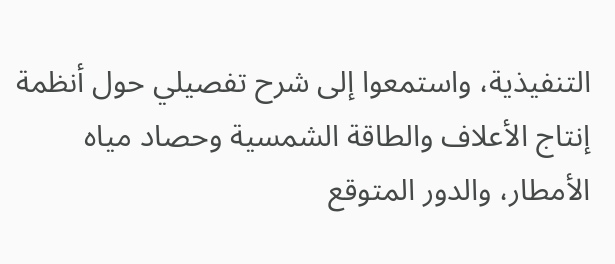التنفيذية، واستمعوا إلى شرح تفصيلي حول أنظمة إنتاج الأعلاف والطاقة الشمسية وحصاد مياه الأمطار، والدور المتوقع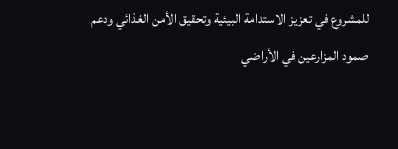للمشروع في تعزيز الاستدامة البيئية وتحقيق الأمن الغذائي ودعم صمود المزارعين في الأراضي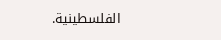الفلسطينية.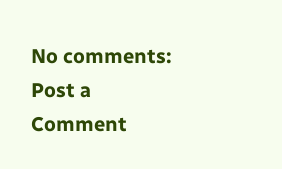No comments:
Post a Comment